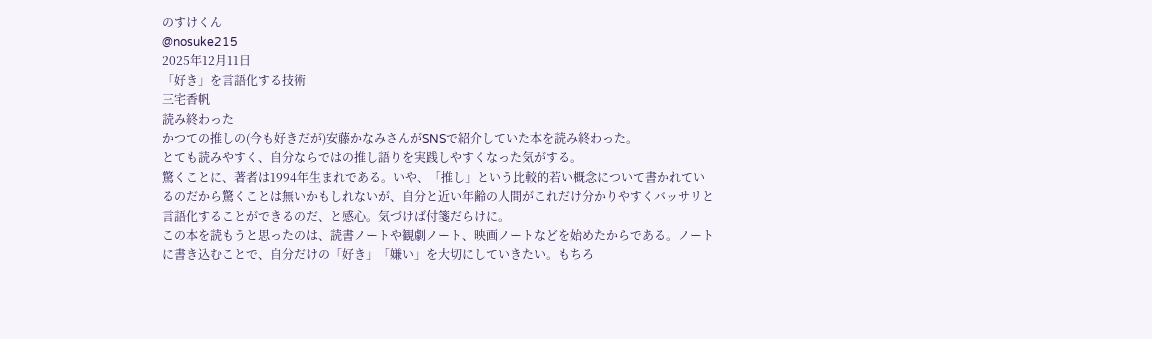のすけくん
@nosuke215
2025年12月11日
「好き」を言語化する技術
三宅香帆
読み終わった
かつての推しの(今も好きだが)安藤かなみさんがSNSで紹介していた本を読み終わった。
とても読みやすく、自分ならではの推し語りを実践しやすくなった気がする。
驚くことに、著者は1994年生まれである。いや、「推し」という比較的若い概念について書かれているのだから驚くことは無いかもしれないが、自分と近い年齢の人間がこれだけ分かりやすくバッサリと言語化することができるのだ、と感心。気づけば付箋だらけに。
この本を読もうと思ったのは、読書ノートや観劇ノート、映画ノートなどを始めたからである。ノートに書き込むことで、自分だけの「好き」「嫌い」を大切にしていきたい。もちろ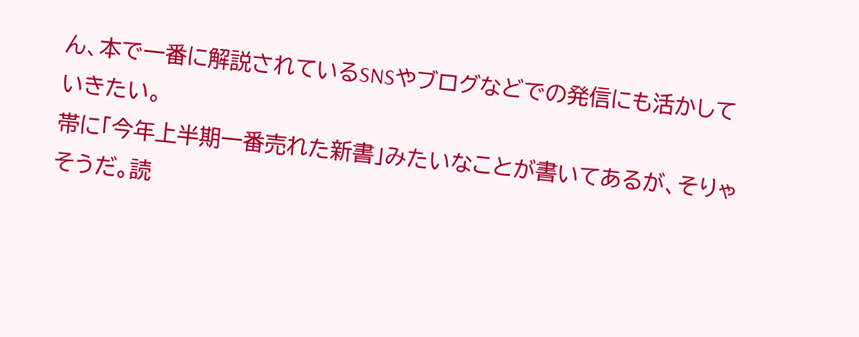ん、本で一番に解説されているSNSやブログなどでの発信にも活かしていきたい。
帯に「今年上半期一番売れた新書」みたいなことが書いてあるが、そりゃそうだ。読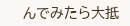んでみたら大抵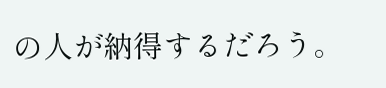の人が納得するだろう。